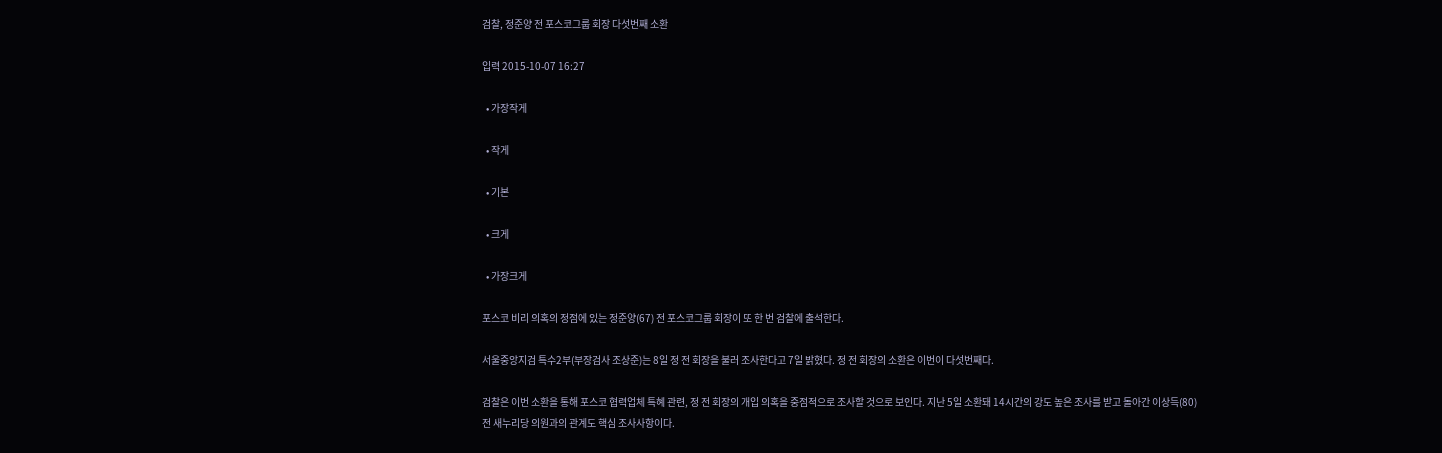검찰, 정준양 전 포스코그룹 회장 다섯번째 소환

입력 2015-10-07 16:27

  • 가장작게

  • 작게

  • 기본

  • 크게

  • 가장크게

포스코 비리 의혹의 정점에 있는 정준양(67) 전 포스코그룹 회장이 또 한 번 검찰에 출석한다.

서울중앙지검 특수2부(부장검사 조상준)는 8일 정 전 회장을 불러 조사한다고 7일 밝혔다. 정 전 회장의 소환은 이번이 다섯번째다.

검찰은 이번 소환을 통해 포스코 협력업체 특혜 관련, 정 전 회장의 개입 의혹을 중점적으로 조사할 것으로 보인다. 지난 5일 소환돼 14시간의 강도 높은 조사를 받고 돌아간 이상득(80) 전 새누리당 의원과의 관계도 핵심 조사사항이다.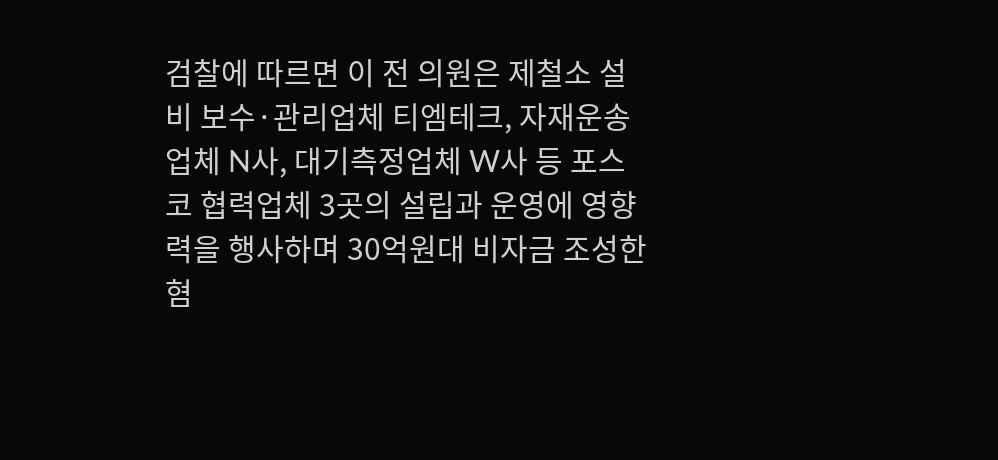검찰에 따르면 이 전 의원은 제철소 설비 보수·관리업체 티엠테크, 자재운송업체 N사, 대기측정업체 W사 등 포스코 협력업체 3곳의 설립과 운영에 영향력을 행사하며 30억원대 비자금 조성한 혐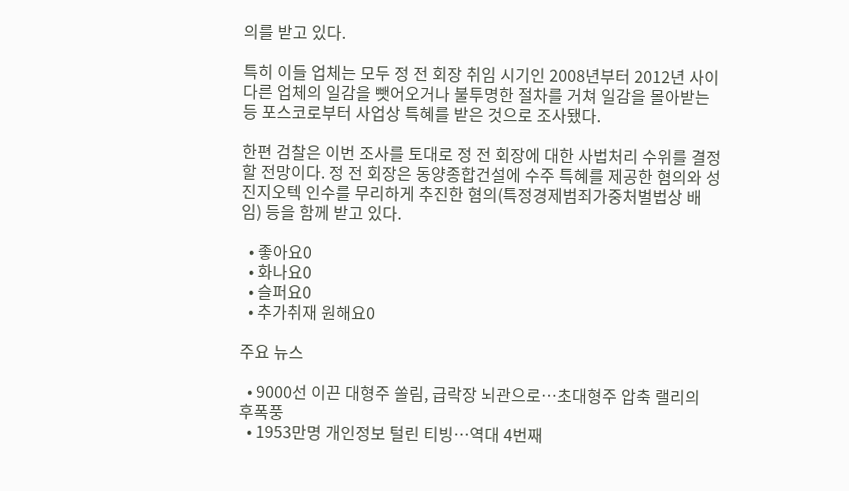의를 받고 있다.

특히 이들 업체는 모두 정 전 회장 취임 시기인 2008년부터 2012년 사이 다른 업체의 일감을 뺏어오거나 불투명한 절차를 거쳐 일감을 몰아받는 등 포스코로부터 사업상 특혜를 받은 것으로 조사됐다.

한편 검찰은 이번 조사를 토대로 정 전 회장에 대한 사법처리 수위를 결정할 전망이다. 정 전 회장은 동양종합건설에 수주 특혜를 제공한 혐의와 성진지오텍 인수를 무리하게 추진한 혐의(특정경제범죄가중처벌법상 배임) 등을 함께 받고 있다.

  • 좋아요0
  • 화나요0
  • 슬퍼요0
  • 추가취재 원해요0

주요 뉴스

  • 9000선 이끈 대형주 쏠림, 급락장 뇌관으로⋯초대형주 압축 랠리의 후폭풍
  • 1953만명 개인정보 털린 티빙⋯역대 4번째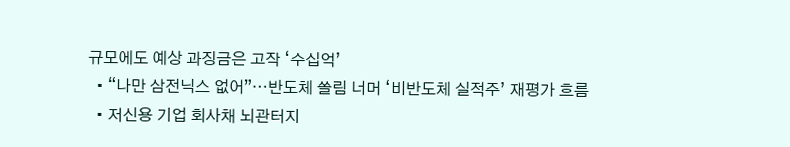규모에도 예상 과징금은 고작 ‘수십억’
  • “나만 삼전닉스 없어”⋯반도체 쏠림 너머 ‘비반도체 실적주’ 재평가 흐름
  • 저신용 기업 회사채 뇌관터지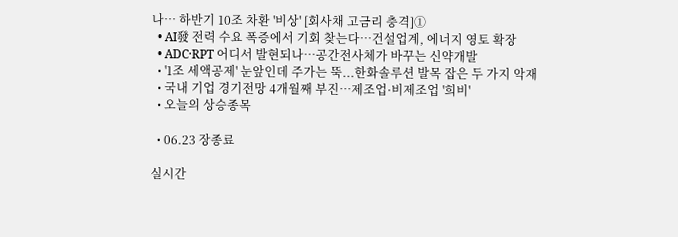나… 하반기 10조 차환 '비상' [회사채 고금리 충격]①
  • AI發 전력 수요 폭증에서 기회 찾는다…건설업계, 에너지 영토 확장
  • ADC·RPT 어디서 발현되나…공간전사체가 바꾸는 신약개발
  • '1조 세액공제' 눈앞인데 주가는 뚝...한화솔루션 발목 잡은 두 가지 악재
  • 국내 기업 경기전망 4개월째 부진…제조업·비제조업 '희비'
  • 오늘의 상승종목

  • 06.23 장종료

실시간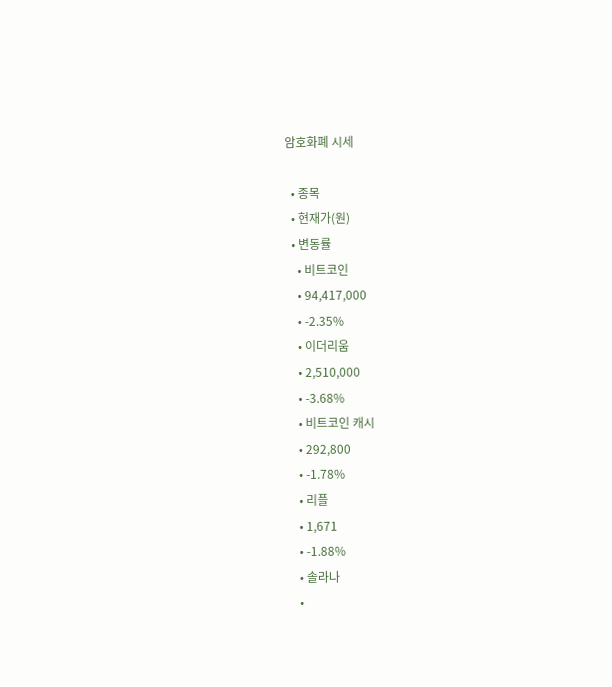암호화폐 시세

  • 종목
  • 현재가(원)
  • 변동률
    • 비트코인
    • 94,417,000
    • -2.35%
    • 이더리움
    • 2,510,000
    • -3.68%
    • 비트코인 캐시
    • 292,800
    • -1.78%
    • 리플
    • 1,671
    • -1.88%
    • 솔라나
    •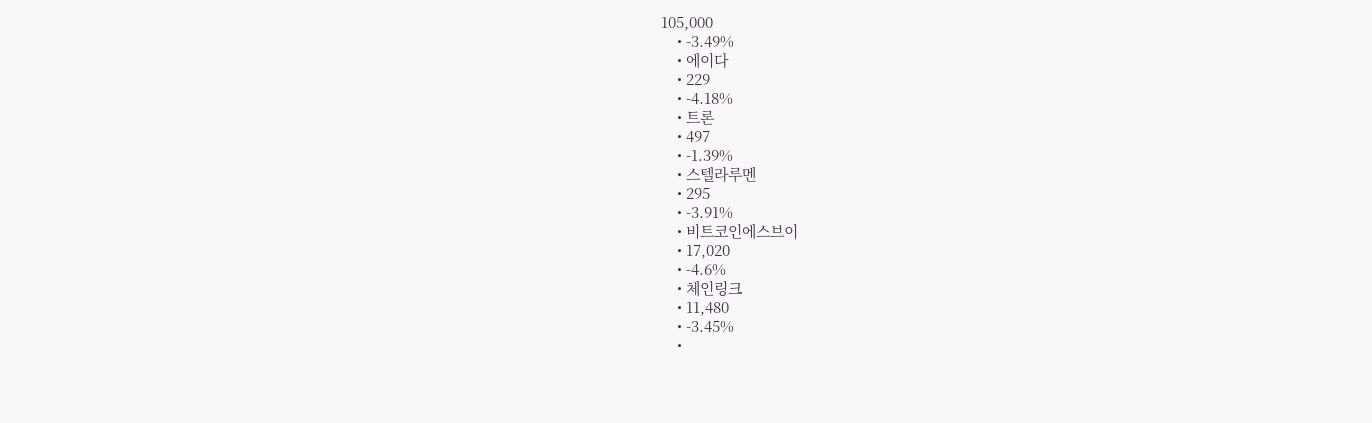105,000
    • -3.49%
    • 에이다
    • 229
    • -4.18%
    • 트론
    • 497
    • -1.39%
    • 스텔라루멘
    • 295
    • -3.91%
    • 비트코인에스브이
    • 17,020
    • -4.6%
    • 체인링크
    • 11,480
    • -3.45%
    •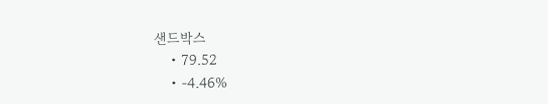샌드박스
    • 79.52
    • -4.46%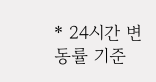* 24시간 변동률 기준